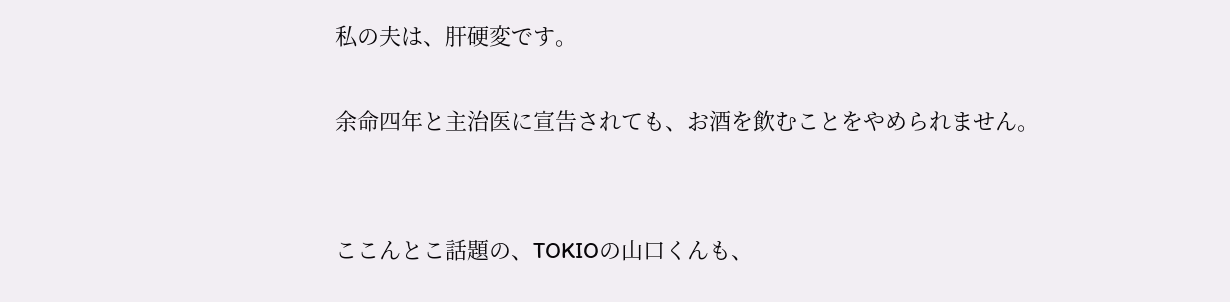私の夫は、肝硬変です。

余命四年と主治医に宣告されても、お酒を飲むことをやめられません。


ここんとこ話題の、TOKIOの山口くんも、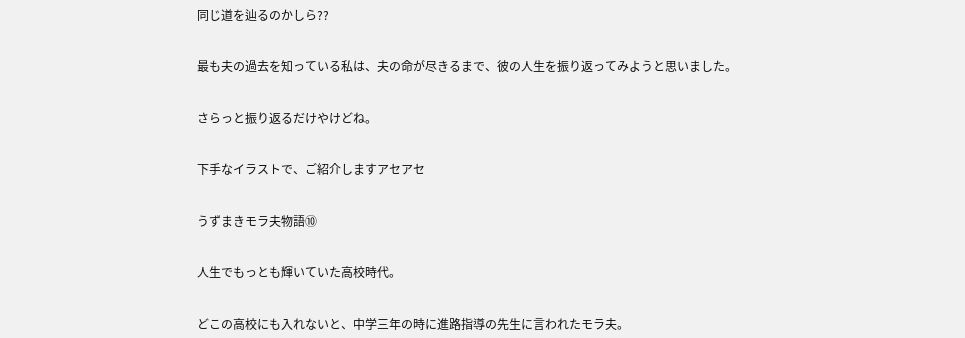同じ道を辿るのかしら??


最も夫の過去を知っている私は、夫の命が尽きるまで、彼の人生を振り返ってみようと思いました。


さらっと振り返るだけやけどね。


下手なイラストで、ご紹介しますアセアセ


うずまきモラ夫物語⑩


人生でもっとも輝いていた高校時代。


どこの高校にも入れないと、中学三年の時に進路指導の先生に言われたモラ夫。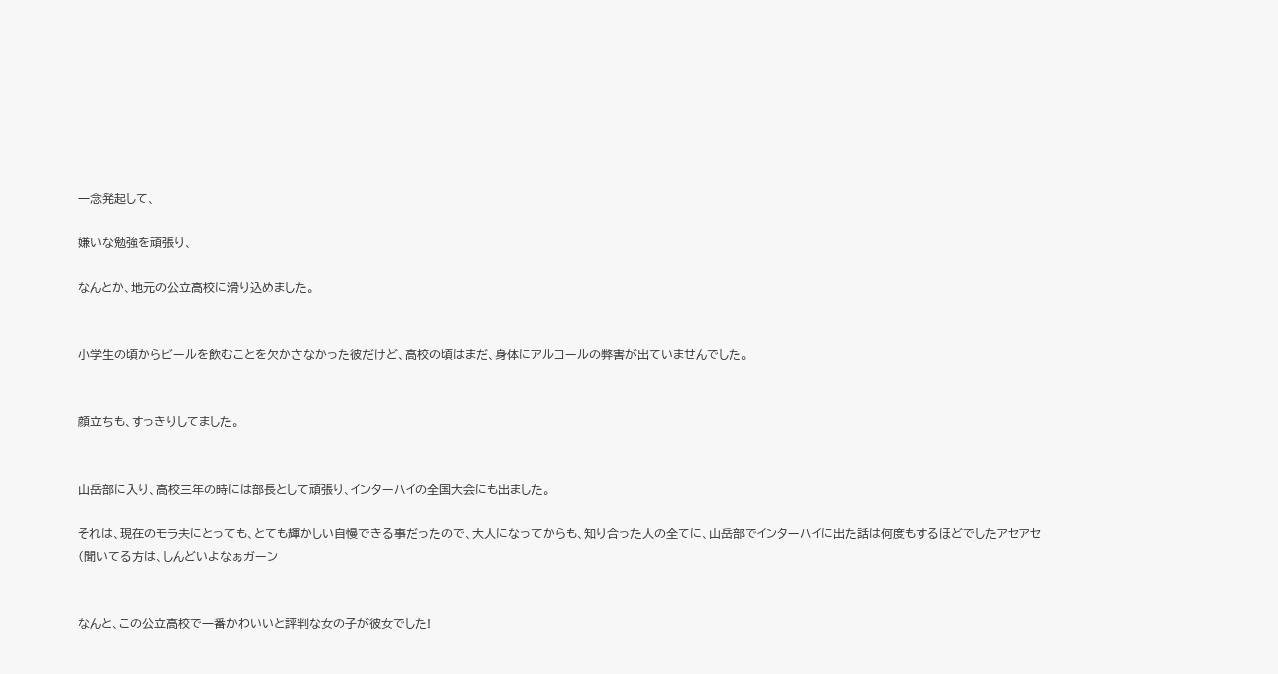一念発起して、

嫌いな勉強を頑張り、

なんとか、地元の公立高校に滑り込めました。


小学生の頃からビールを飲むことを欠かさなかった彼だけど、高校の頃はまだ、身体にアルコールの弊害が出ていませんでした。


顔立ちも、すっきりしてました。


山岳部に入り、高校三年の時には部長として頑張り、インターハイの全国大会にも出ました。

それは、現在のモラ夫にとっても、とても輝かしい自慢できる事だったので、大人になってからも、知り合った人の全てに、山岳部でインターハイに出た話は何度もするほどでしたアセアセ(聞いてる方は、しんどいよなぁガーン


なんと、この公立高校で一番かわいいと評判な女の子が彼女でした!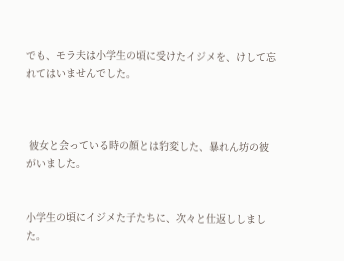でも、モラ夫は小学生の頃に受けたイジメを、けして忘れてはいませんでした。



 彼女と会っている時の顔とは豹変した、暴れん坊の彼がいました。


小学生の頃にイジメた子たちに、次々と仕返ししました。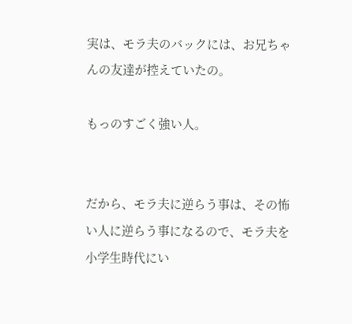実は、モラ夫のバックには、お兄ちゃんの友達が控えていたの。

もっのすごく強い人。


だから、モラ夫に逆らう事は、その怖い人に逆らう事になるので、モラ夫を小学生時代にい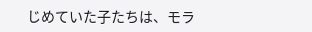じめていた子たちは、モラ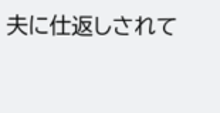夫に仕返しされて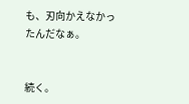も、刃向かえなかったんだなぁ。


続く。